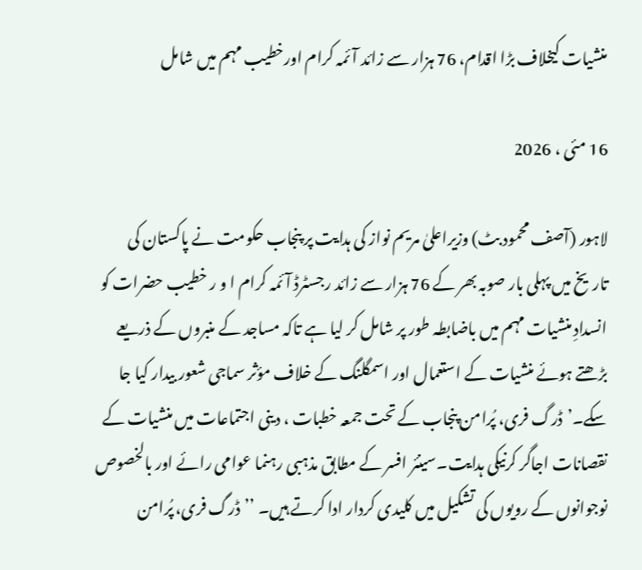منشیات کیخلاف بڑا اقدام، 76 ہزار سے زائد آئمہ کرام اورخطیب مہم میں شامل

16 مئی ، 2026

لاہور (آصف محمود بٹ) وزیراعلیٰ مریم نواز کی ہدایت پر پنجاب حکومت نے پاکستان کی تاریخ میں پہلی بار صوبہ بھر کے 76 ہزار سے زائد رجسٹرڈ آئمہ کرام ا و ر خطیب حضرات کو انسدادِ منشیات مہم میں باضابطہ طور پر شامل کر لیا ہے تاکہ مساجد کے منبروں کے ذریعے بڑھتے ہوئے منشیات کے استعمال اور اسمگلنگ کے خلاف مؤثر سماجی شعور بیدار کیا جا سکے۔’ڈرگ فری، پُرامن پنجاب کے تحت جمعہ خطبات ، دینی اجتماعات میں منشیات کے نقصانات اجاگر کرنیکی ہدایت۔سینئر افسر کے مطابق مذہبی رہنما عوامی رائے اور بالخصوص نوجوانوں کے رویوں کی تشکیل میں کلیدی کردار ادا کرتے ہیں۔ ’’ڈرگ فری، پُرامن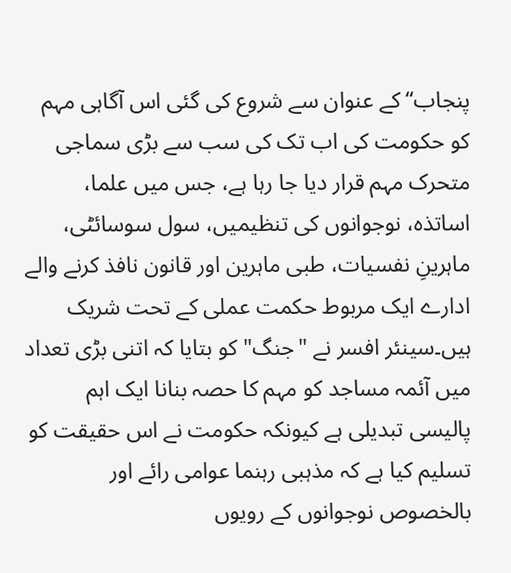پنجاب‘‘ کے عنوان سے شروع کی گئی اس آگاہی مہم کو حکومت کی اب تک کی سب سے بڑی سماجی متحرک مہم قرار دیا جا رہا ہے، جس میں علما، اساتذہ، نوجوانوں کی تنظیمیں، سول سوسائٹی، ماہرینِ نفسیات، طبی ماہرین اور قانون نافذ کرنے والے ادارے ایک مربوط حکمت عملی کے تحت شریک ہیں۔سینئر افسر نے "جنگ" کو بتایا کہ اتنی بڑی تعداد میں آئمہ مساجد کو مہم کا حصہ بنانا ایک اہم پالیسی تبدیلی ہے کیونکہ حکومت نے اس حقیقت کو تسلیم کیا ہے کہ مذہبی رہنما عوامی رائے اور بالخصوص نوجوانوں کے رویوں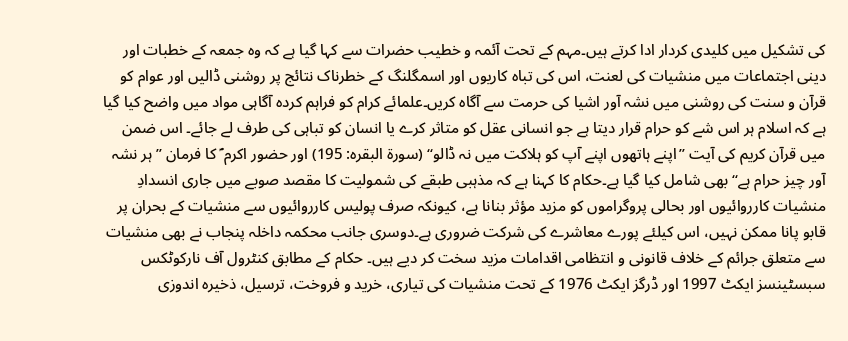کی تشکیل میں کلیدی کردار ادا کرتے ہیں۔مہم کے تحت آئمہ و خطیب حضرات سے کہا گیا ہے کہ وہ جمعہ کے خطبات اور دینی اجتماعات میں منشیات کی لعنت، اس کی تباہ کاریوں اور اسمگلنگ کے خطرناک نتائج پر روشنی ڈالیں اور عوام کو قرآن و سنت کی روشنی میں نشہ آور اشیا کی حرمت سے آگاہ کریں۔علمائے کرام کو فراہم کردہ آگاہی مواد میں واضح کیا گیا ہے کہ اسلام ہر اس شے کو حرام قرار دیتا ہے جو انسانی عقل کو متاثر کرے یا انسان کو تباہی کی طرف لے جائے۔ اس ضمن میں قرآن کریم کی آیت ’’اپنے ہاتھوں اپنے آپ کو ہلاکت میں نہ ڈالو‘‘ (سورۃ البقرہ: 195) اور حضور اکرم ؐ کا فرمان ’’ہر نشہ آور چیز حرام ہے‘‘ بھی شامل کیا گیا ہے۔حکام کا کہنا ہے کہ مذہبی طبقے کی شمولیت کا مقصد صوبے میں جاری انسدادِ منشیات کارروائیوں اور بحالی پروگراموں کو مزید مؤثر بنانا ہے، کیونکہ صرف پولیس کارروائیوں سے منشیات کے بحران پر قابو پانا ممکن نہیں، اس کیلئے پورے معاشرے کی شرکت ضروری ہے۔دوسری جانب محکمہ داخلہ پنجاب نے بھی منشیات سے متعلق جرائم کے خلاف قانونی و انتظامی اقدامات مزید سخت کر دیے ہیں۔ حکام کے مطابق کنٹرول آف نارکوٹکس سبسٹینسز ایکٹ 1997 اور ڈرگز ایکٹ 1976 کے تحت منشیات کی تیاری، خرید و فروخت، ترسیل، ذخیرہ اندوزی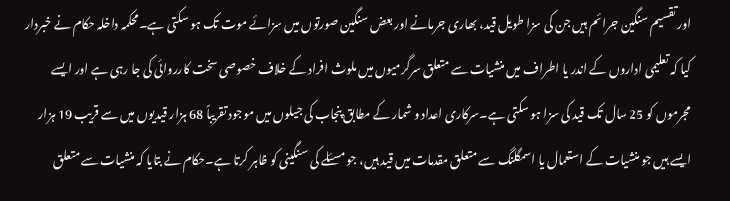اور تقسیم سنگین جرائم ہیں جن کی سزا طویل قید، بھاری جرمانے اور بعض سنگین صورتوں میں سزائے موت تک ہو سکتی ہے۔محکمہ داخلہ حکام نے خبردار کیا کہ تعلیمی اداروں کے اندر یا اطراف میں منشیات سے متعلق سرگرمیوں میں ملوث افراد کے خلاف خصوصی سخت کارروائی کی جا رہی ہے اور ایسے مجرموں کو 25 سال تک قید کی سزا ہو سکتی ہے۔سرکاری اعداد و شمار کے مطابق پنجاب کی جیلوں میں موجود تقریباً 68 ہزار قیدیوں میں سے قریب 19 ہزار ایسے ہیں جو منشیات کے استعمال یا اسمگلنگ سے متعلق مقدمات میں قید ہیں، جو مسئلے کی سنگینی کو ظاہر کرتا ہے۔حکام نے بتایا کہ منشیات سے متعلق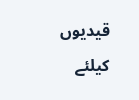قیدیوں کیلئے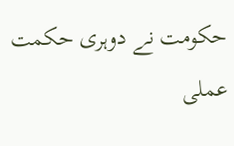حکومت نے دوہری حکمت عملی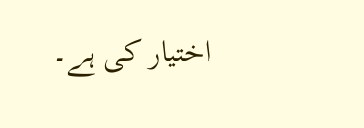اختیار کی ہے۔